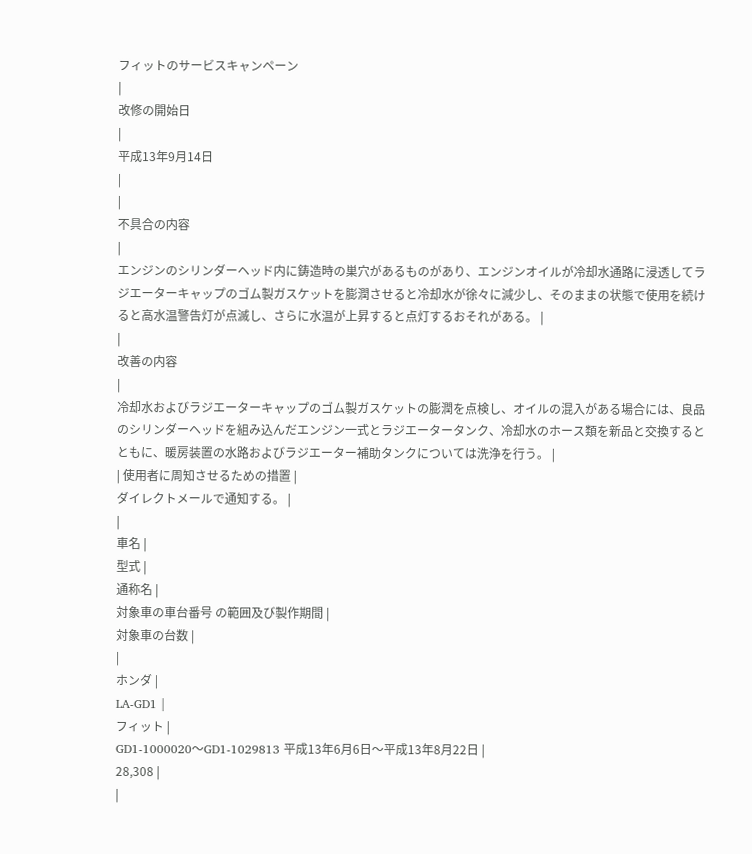フィットのサービスキャンペーン
|
改修の開始日
|
平成13年9月14日
|
|
不具合の内容
|
エンジンのシリンダーヘッド内に鋳造時の巣穴があるものがあり、エンジンオイルが冷却水通路に浸透してラジエーターキャップのゴム製ガスケットを膨潤させると冷却水が徐々に減少し、そのままの状態で使用を続けると高水温警告灯が点滅し、さらに水温が上昇すると点灯するおそれがある。 |
|
改善の内容
|
冷却水およびラジエーターキャップのゴム製ガスケットの膨潤を点検し、オイルの混入がある場合には、良品のシリンダーヘッドを組み込んだエンジン一式とラジエータータンク、冷却水のホース類を新品と交換するとともに、暖房装置の水路およびラジエーター補助タンクについては洗浄を行う。 |
| 使用者に周知させるための措置 |
ダイレクトメールで通知する。 |
|
車名 |
型式 |
通称名 |
対象車の車台番号 の範囲及び製作期間 |
対象車の台数 |
|
ホンダ |
LA-GD1 |
フィット |
GD1-1000020〜GD1-1029813 平成13年6月6日〜平成13年8月22日 |
28,308 |
|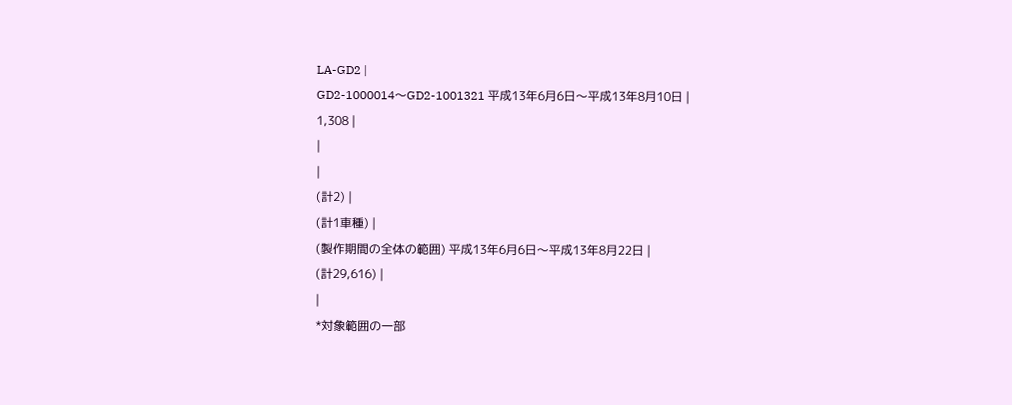LA-GD2 |
GD2-1000014〜GD2-1001321 平成13年6月6日〜平成13年8月10日 |
1,308 |
|
|
(計2) |
(計1車種) |
(製作期間の全体の範囲) 平成13年6月6日〜平成13年8月22日 |
(計29,616) |
|
*対象範囲の一部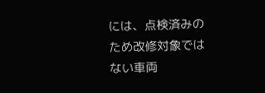には、点検済みのため改修対象ではない車両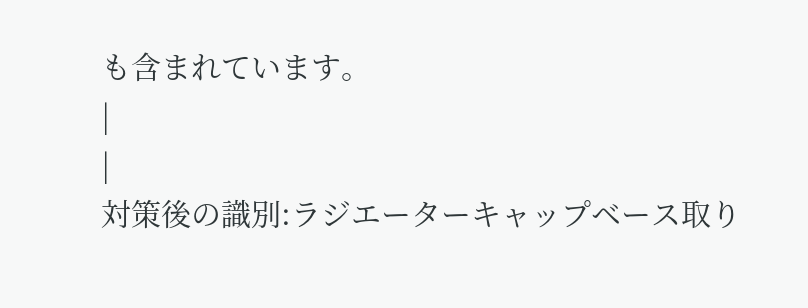も含まれています。
|
|
対策後の識別:ラジエーターキャップベース取り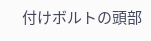付けボルトの頭部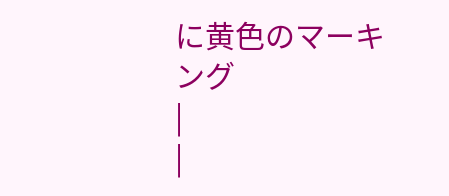に黄色のマーキング
|
|